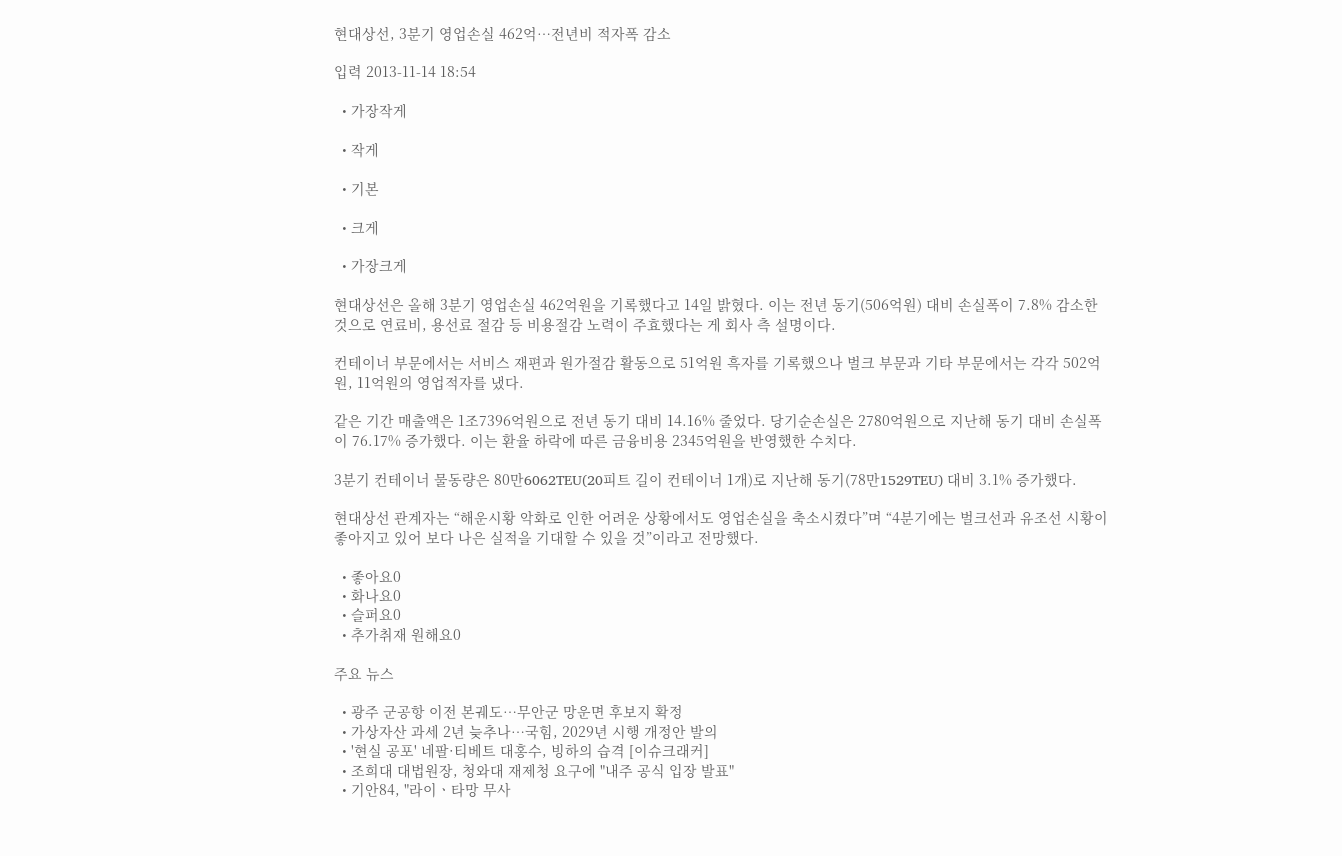현대상선, 3분기 영업손실 462억…전년비 적자폭 감소

입력 2013-11-14 18:54

  • 가장작게

  • 작게

  • 기본

  • 크게

  • 가장크게

현대상선은 올해 3분기 영업손실 462억원을 기록했다고 14일 밝혔다. 이는 전년 동기(506억원) 대비 손실폭이 7.8% 감소한 것으로 연료비, 용선료 절감 등 비용절감 노력이 주효했다는 게 회사 측 설명이다.

컨테이너 부문에서는 서비스 재편과 원가절감 활동으로 51억원 흑자를 기록했으나 벌크 부문과 기타 부문에서는 각각 502억원, 11억원의 영업적자를 냈다.

같은 기간 매출액은 1조7396억원으로 전년 동기 대비 14.16% 줄었다. 당기순손실은 2780억원으로 지난해 동기 대비 손실폭이 76.17% 증가했다. 이는 환율 하락에 따른 금융비용 2345억원을 반영했한 수치다.

3분기 컨테이너 물동량은 80만6062TEU(20피트 길이 컨테이너 1개)로 지난해 동기(78만1529TEU) 대비 3.1% 증가했다.

현대상선 관계자는 “해운시황 악화로 인한 어려운 상황에서도 영업손실을 축소시켰다”며 “4분기에는 벌크선과 유조선 시황이 좋아지고 있어 보다 나은 실적을 기대할 수 있을 것”이라고 전망했다.

  • 좋아요0
  • 화나요0
  • 슬퍼요0
  • 추가취재 원해요0

주요 뉴스

  • 광주 군공항 이전 본궤도…무안군 망운면 후보지 확정
  • 가상자산 과세 2년 늦추나⋯국힘, 2029년 시행 개정안 발의
  • '현실 공포' 네팔·티베트 대홍수, 빙하의 습격 [이슈크래커]
  • 조희대 대법원장, 청와대 재제청 요구에 "내주 공식 입장 발표"
  • 기안84, "라이ㆍ타망 무사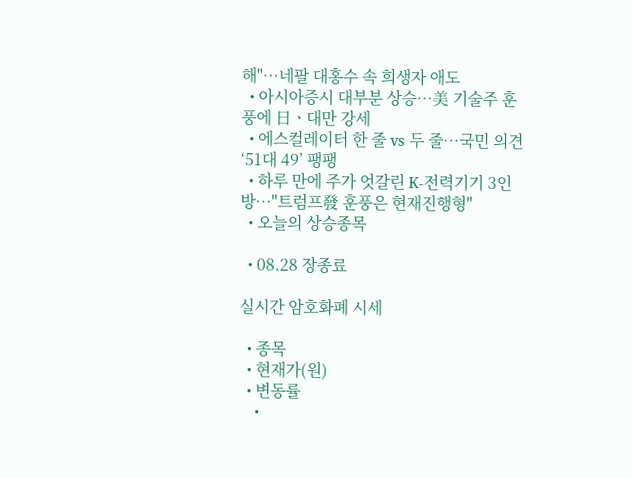해"⋯네팔 대홍수 속 희생자 애도
  • 아시아증시 대부분 상승⋯美 기술주 훈풍에 日ㆍ대만 강세
  • 에스컬레이터 한 줄 vs 두 줄⋯국민 의견 ‘51대 49’ 팽팽
  • 하루 만에 주가 엇갈린 K-전력기기 3인방…"트럼프發 훈풍은 현재진행형"
  • 오늘의 상승종목

  • 08.28 장종료

실시간 암호화폐 시세

  • 종목
  • 현재가(원)
  • 변동률
    •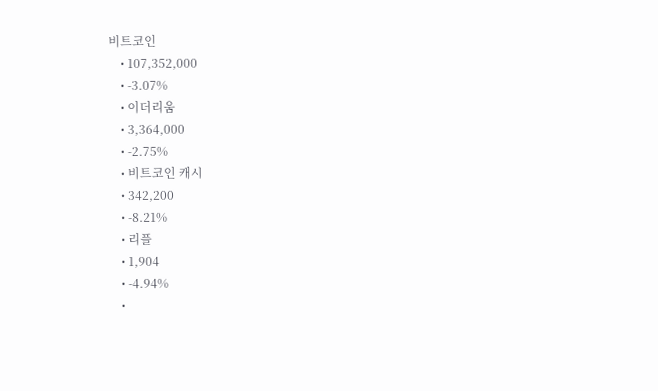비트코인
    • 107,352,000
    • -3.07%
    • 이더리움
    • 3,364,000
    • -2.75%
    • 비트코인 캐시
    • 342,200
    • -8.21%
    • 리플
    • 1,904
    • -4.94%
    •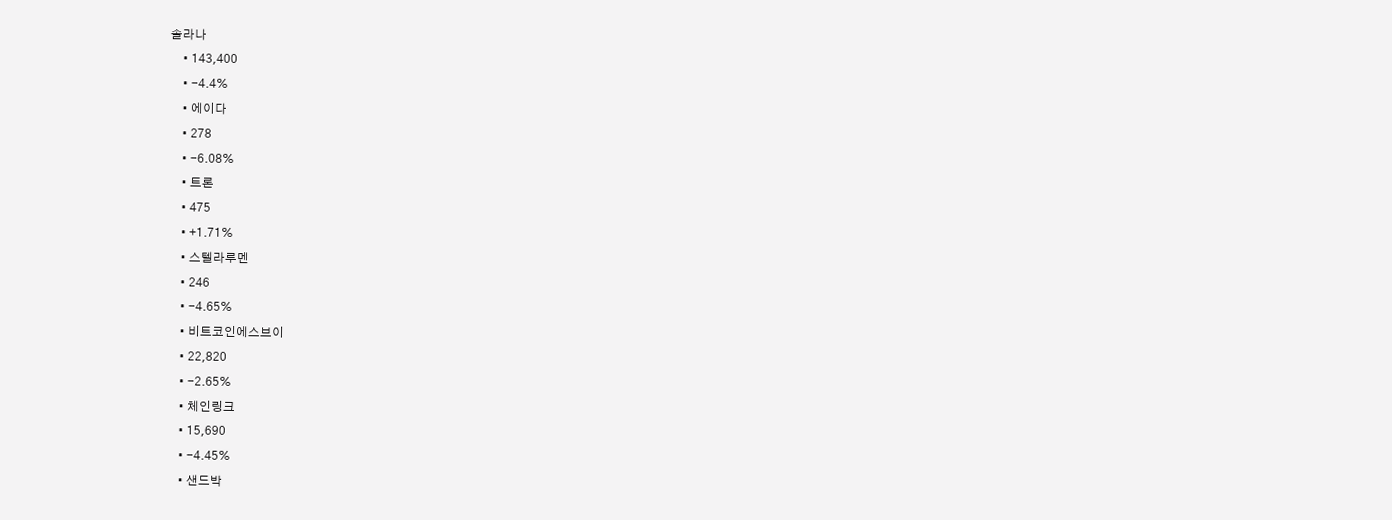솔라나
    • 143,400
    • -4.4%
    • 에이다
    • 278
    • -6.08%
    • 트론
    • 475
    • +1.71%
    • 스텔라루멘
    • 246
    • -4.65%
    • 비트코인에스브이
    • 22,820
    • -2.65%
    • 체인링크
    • 15,690
    • -4.45%
    • 샌드박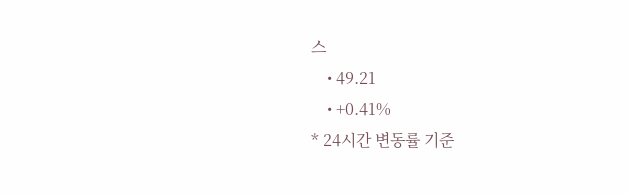스
    • 49.21
    • +0.41%
* 24시간 변동률 기준